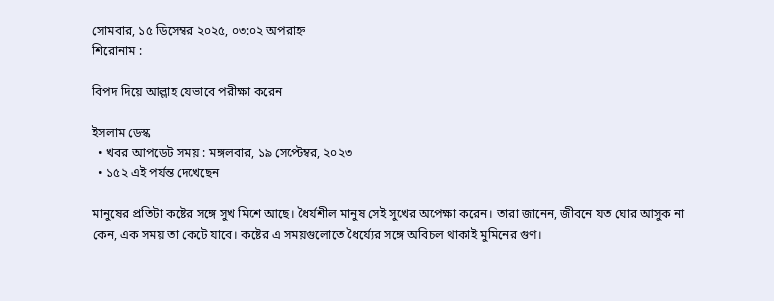সোমবার, ১৫ ডিসেম্বর ২০২৫, ০৩:০২ অপরাহ্ন
শিরোনাম :

বিপদ দিয়ে আল্লাহ যেভাবে পরীক্ষা করেন

ইসলাম ডেস্ক
  • খবর আপডেট সময় : মঙ্গলবার, ১৯ সেপ্টেম্বর, ২০২৩
  • ১৫২ এই পর্যন্ত দেখেছেন

মানুষের প্রতিটা কষ্টের সঙ্গে সুখ মিশে আছে। ধৈর্যশীল মানুষ সেই সুখের অপেক্ষা করেন। তারা জানেন, জীবনে যত ঘোর আসুক না কেন, এক সময় তা কেটে যাবে। কষ্টের এ সময়গুলোতে ধৈর্য্যের সঙ্গে অবিচল থাকাই মুমিনের গুণ।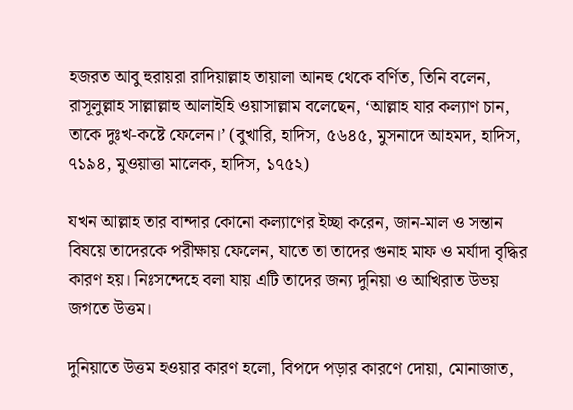হজরত আবু হুরায়রা রাদিয়াল্লাহ তায়ালা আনহু থেকে বর্ণিত, তিনি বলেন, রাসূলুল্লাহ সাল্লাল্লাহু আলাইহি ওয়াসাল্লাম বলেছেন, ‘আল্লাহ যার কল্যাণ চান, তাকে দুঃখ-কষ্টে ফেলেন।’ (বুখারি, হাদিস, ৫৬৪৫, মুসনাদে আহমদ, হাদিস, ৭১৯৪, মুওয়াত্তা মালেক, হাদিস, ১৭৫২)

যখন আল্লাহ তার বান্দার কোনো কল্যাণের ইচ্ছা করেন, জান-মাল ও সন্তান বিষয়ে তাদেরকে পরীক্ষায় ফেলেন, যাতে তা তাদের গুনাহ মাফ ও মর্যাদা বৃদ্ধির কারণ হয়। নিঃসন্দেহে বলা যায় এটি তাদের জন্য দুনিয়া ও আখিরাত উভয় জগতে উত্তম।

দুনিয়াতে উত্তম হওয়ার কারণ হলো, বিপদে পড়ার কারণে দোয়া, মোনাজাত,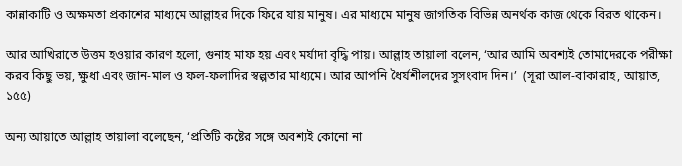কান্নাকাটি ও অক্ষমতা প্রকাশের মাধ্যমে আল্লাহর দিকে ফিরে যায় মানুষ। এর মাধ্যমে মানুষ জাগতিক বিভিন্ন অনর্থক কাজ থেকে বিরত থাকেন।

আর আখিরাতে উত্তম হওয়ার কারণ হলো, গুনাহ মাফ হয় এবং মর্যাদা বৃদ্ধি পায়। আল্লাহ তায়ালা বলেন, ‘আর আমি অবশ্যই তোমাদেরকে পরীক্ষা করব কিছু ভয়, ক্ষুধা এবং জান-মাল ও ফল-ফলাদির স্বল্পতার মাধ্যমে। আর আপনি ধৈর্যশীলদের সুসংবাদ দিন।’  (সূরা আল-বাকারাহ, আয়াত, ১৫৫)

অন্য আয়াতে আল্লাহ তায়ালা বলেছেন, ‘প্রতিটি কষ্টের সঙ্গে অবশ্যই কোনো না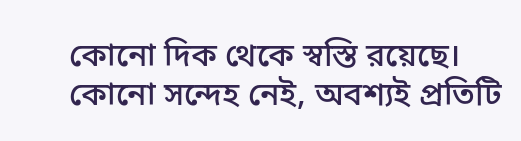কোনো দিক থেকে স্বস্তি রয়েছে। কোনো সন্দেহ নেই, অবশ্যই প্রতিটি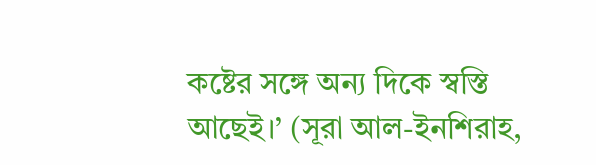কষ্টের সঙ্গে অন্য দিকে স্বস্তি আছেই।’ (সূরা আল-ইনশিরাহ,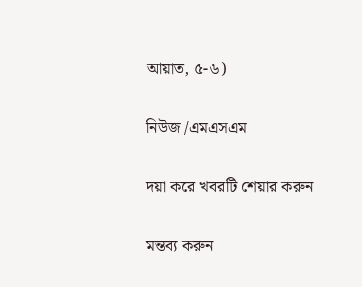আয়াত, ৫-৬)

নিউজ /এমএসএম

দয়া করে খবরটি শেয়ার করুন

মন্তব্য করুন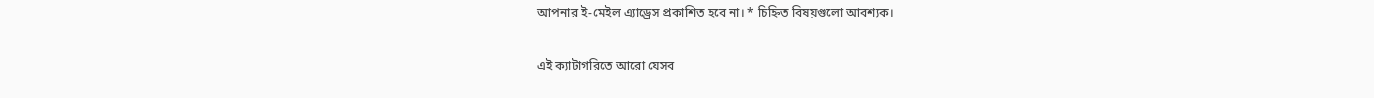আপনার ই-মেইল এ্যাড্রেস প্রকাশিত হবে না। * চিহ্নিত বিষয়গুলো আবশ্যক।

এই ক্যাটাগরিতে আরো যেসব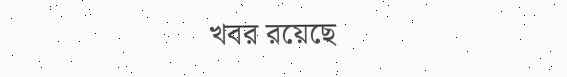খবর রয়েছে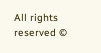All rights reserved ©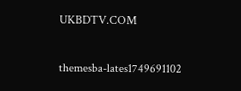UKBDTV.COM

themesba-lates1749691102